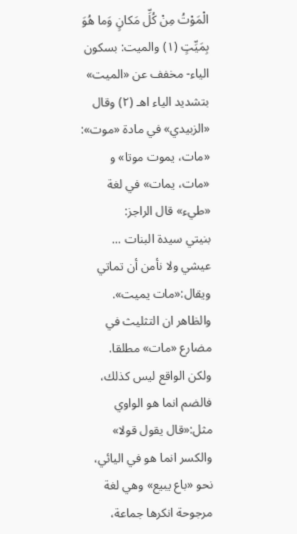الْمَوْتُ مِنْ كُلِّ مَكانٍ وَما هُوَ بِمَيِّتٍ (١) والميت: بسكون الياء- مخفف عن «الميت» بتشديد الياء اهـ (٢) وقال «الزبيدي» في مادة «موت»: «مات، يموت موتا» و «مات، يمات» في لغة «طيء» قال الراجز:
بنيتي سيدة البنات ... عيشي ولا نأمن أن تماتي
ويقال:«مات يميت».
والظاهر ان التثليث في مضارع «مات» مطلقا.
ولكن الواقع ليس كذلك، فالضم انما هو الواوي مثل:«قال يقول قولا» والكسر انما هو في اليائي، نحو «باع يبيع» وهي لغة مرجوحة انكرها جماعة،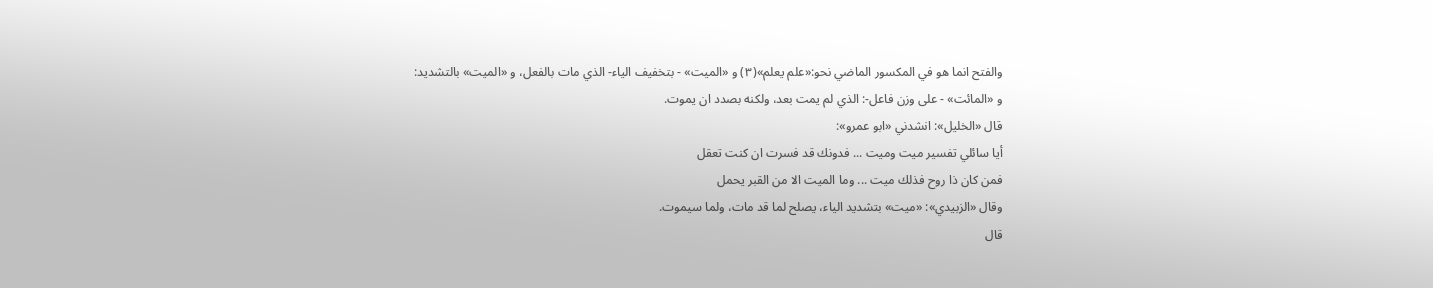والفتح انما هو في المكسور الماضي نحو:«علم يعلم»(٣) و «الميت» - بتخفيف الياء- الذي مات بالفعل، و «الميت» بالتشديد:
و «المائت» - على وزن فاعل-: الذي لم يمت بعد، ولكنه بصدد ان يموت.
قال «الخليل»: انشدني «ابو عمرو»:
أيا سائلي تفسير ميت وميت ... فدونك قد فسرت ان كنت تعقل
فمن كان ذا روح فذلك ميت ... وما الميت الا من القبر يحمل
وقال «الزبيدي»: «ميت» بتشديد الياء، يصلح لما قد مات، ولما سيموت.
قال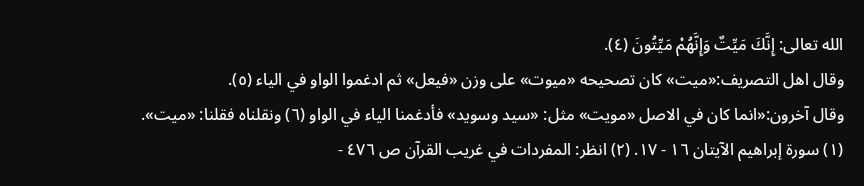الله تعالى: إِنَّكَ مَيِّتٌ وَإِنَّهُمْ مَيِّتُونَ (٤).
وقال اهل التصريف:«ميت» كان تصحيحه «ميوت» على وزن «فيعل» ثم ادغموا الواو في الياء (٥).
وقال آخرون:«انما كان في الاصل «مويت» مثل: «سيد وسويد» فأدغمنا الياء في الواو (٦) ونقلناه فقلنا: «ميت».
(١) سورة إبراهيم الآيتان ١٦ - ١٧. (٢) انظر: المفردات في غريب القرآن ص ٤٧٦ -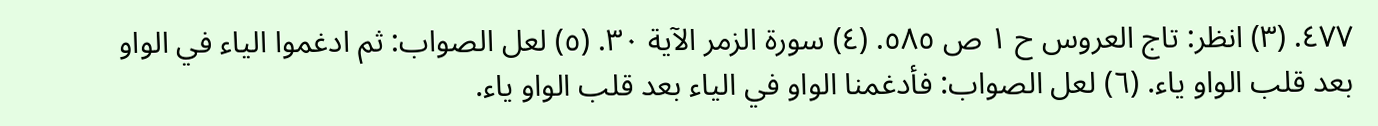٤٧٧. (٣) انظر: تاج العروس ح ١ ص ٥٨٥. (٤) سورة الزمر الآية ٣٠. (٥) لعل الصواب: ثم ادغموا الياء في الواو بعد قلب الواو ياء. (٦) لعل الصواب: فأدغمنا الواو في الياء بعد قلب الواو ياء.